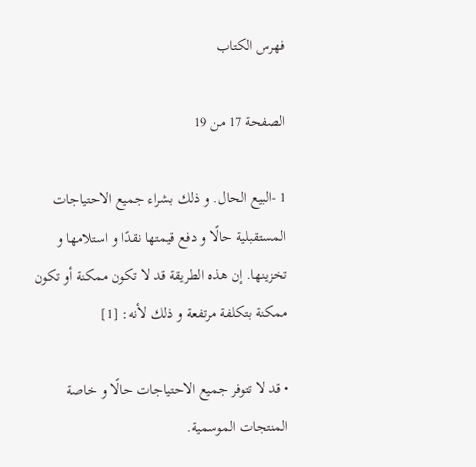فهرس الكتاب

الصفحة 17 من 19

1 -البيع الحال. و ذلك بشراء جميع الاحتياجات المستقبلية حالًا و دفع قيمتها نقدًا و استلامها و تخزينها. إن هذه الطريقة قد لا تكون ممكنة أو تكون ممكنة بتكلفة مرتفعة و ذلك لأنه: [1]

• قد لا تتوفر جميع الاحتياجات حالًا و خاصة المنتجات الموسمية.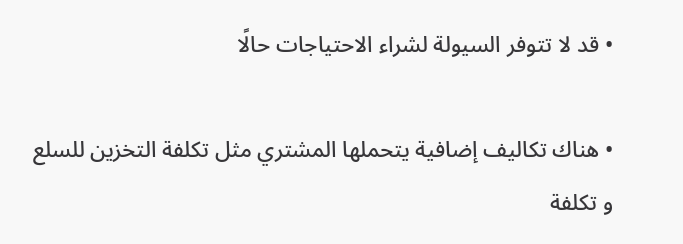• قد لا تتوفر السيولة لشراء الاحتياجات حالًا

• هناك تكاليف إضافية يتحملها المشتري مثل تكلفة التخزين للسلع و تكلفة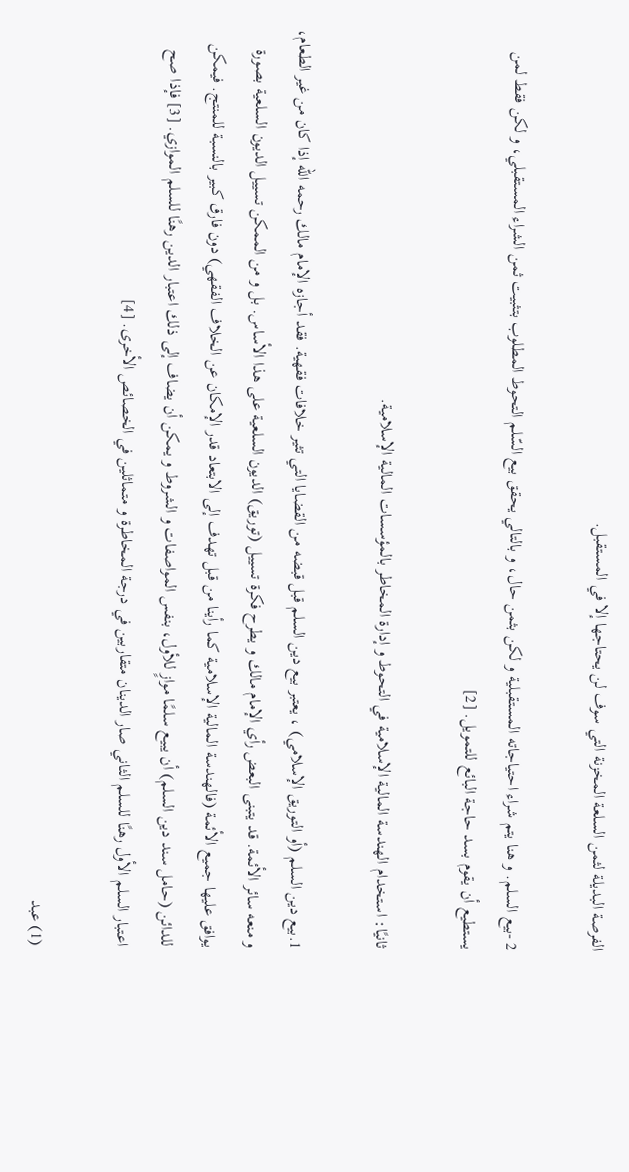الفرصة البديلة لثمن السلعة المخزنة التي سوف لن يحتاجها إلا في المستقبل.

2 -بيع السلم. و هنا يتم شراء احتياجاته المستقبلية و لكن بثمن حال، و بالتالي يحقق بيع السّلم التحوط المطلوب بتثبيت ثمن الشراء المستقبلي، و لكن فقط لمن يستطيع أن يقوم بسد حاجة البائع للتمويل. [2]

ثانيًا: استخدام الهندسة المالية الإسلامية في التحوط و إدارة المخاطر بالمؤسسات المالية الإسلامية.

1.بيع دين السلم (أو التوريق الإسلامي) ، يعتبر بيع دين السلم قبل قبضه من القضايا التي تثير خلافات فقهية. فقد أجازه الإمام مالك رحمه الله إذا كان من غير الطعام، و منعه سائر الأئمة. قد يتبنى البعض رأي الإمام مالك و يطرح فكرة تسييل (توريق) الديون السلعية على هذا الأساس. بل و من الممكن تسييل الديون السلعية بصورة يوافق عليها جميع الأئمة (فالهندسة المالية الإسلامية كما رأينا من قبل تهدف إلى الابتعاد قدر الإمكان عن الخلاف الفقهي) دون فارق كبير بالنسبة للمنتج. فيمكن للدائن (حامل سند دين السلم) أن يبيع سلمًا موازٍ للأول، بنفس المواصفات و الشروط و يمكن أن يضاف إلى ذلك اعتبار الدين رهنًا للسلم الموازي. [3] فإذا صح اعتبار السلم الأول رهنًا للسلم الثاني صار الدينان متقاربين في درجة المخاطرة و متماثلين في الخصائص الأخرى. [4]

(1) عبد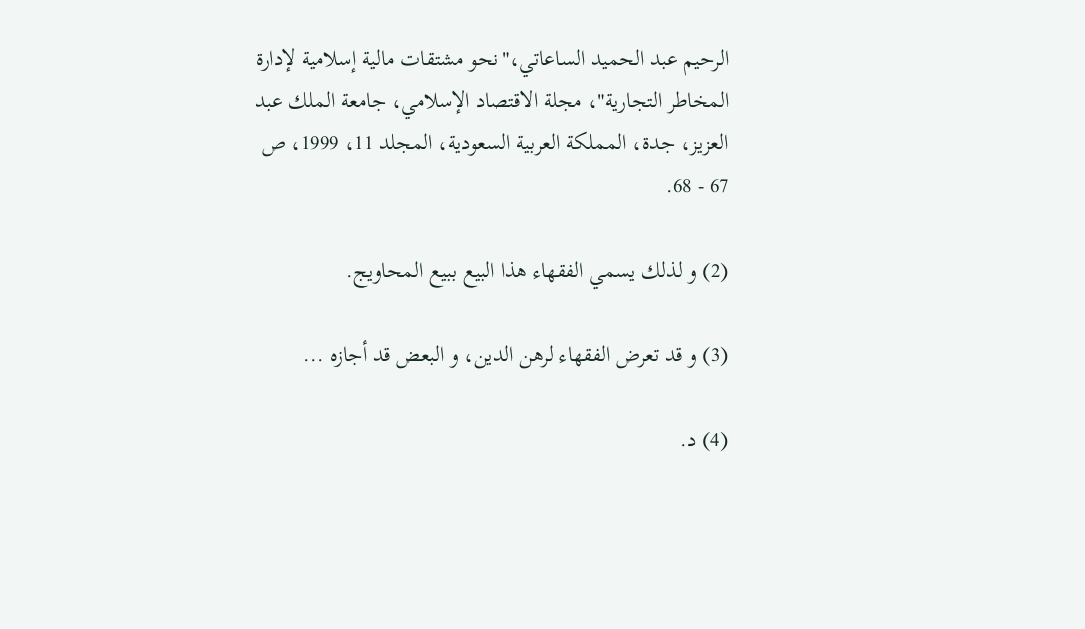الرحيم عبد الحميد الساعاتي،"نحو مشتقات مالية إسلامية لإدارة المخاطر التجارية"، مجلة الاقتصاد الإسلامي، جامعة الملك عبد العزيز، جدة، المملكة العربية السعودية، المجلد 11، 1999، ص 67 - 68.

(2) و لذلك يسمي الفقهاء هذا البيع ببيع المحاويج.

(3) و قد تعرض الفقهاء لرهن الدين، و البعض قد أجازه ...

(4) د.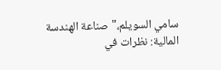سامي السويلم،"صناعة الهندسة المالية: نظرات في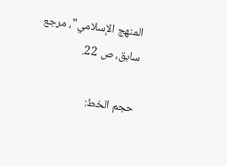المنهج الإسلامي"، مرجع سابق، ص 22.

حجم الخط: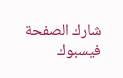شارك الصفحة
فيسبوك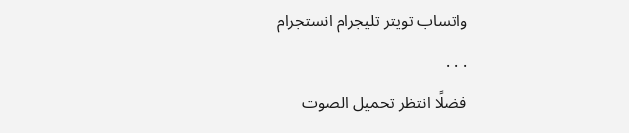واتساب تويتر تليجرام انستجرام
. . .
فضلًا انتظر تحميل الصوت